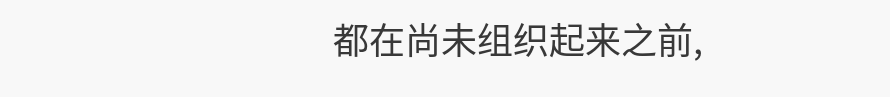都在尚未组织起来之前,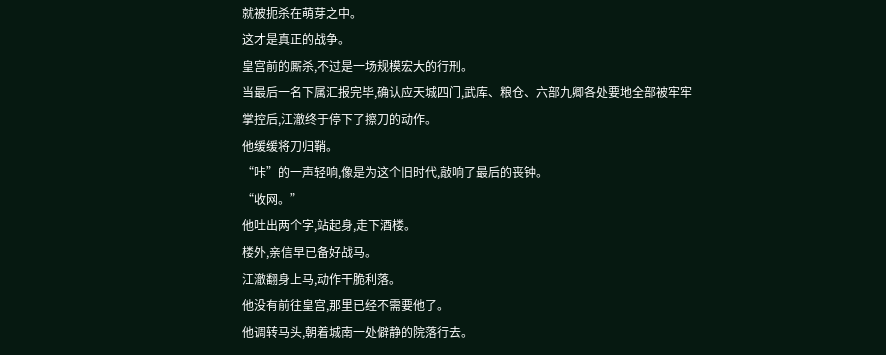就被扼杀在萌芽之中。
这才是真正的战争。
皇宫前的厮杀,不过是一场规模宏大的行刑。
当最后一名下属汇报完毕,确认应天城四门,武库、粮仓、六部九卿各处要地全部被牢牢掌控后,江澈终于停下了擦刀的动作。
他缓缓将刀归鞘。
“咔”的一声轻响,像是为这个旧时代,敲响了最后的丧钟。
“收网。”
他吐出两个字,站起身,走下酒楼。
楼外,亲信早已备好战马。
江澈翻身上马,动作干脆利落。
他没有前往皇宫,那里已经不需要他了。
他调转马头,朝着城南一处僻静的院落行去。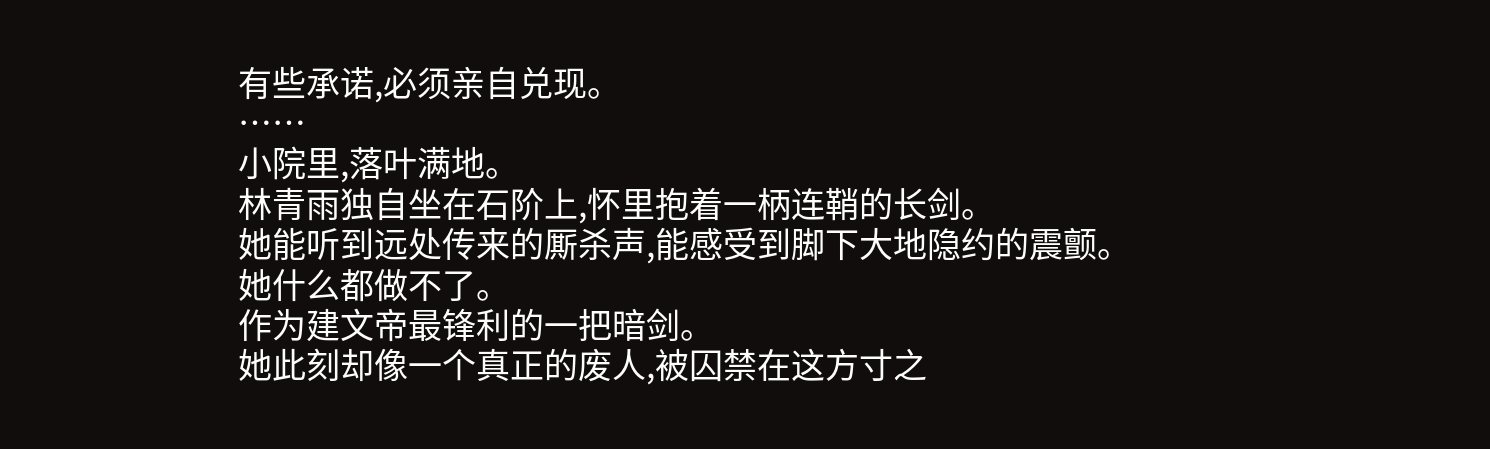有些承诺,必须亲自兑现。
……
小院里,落叶满地。
林青雨独自坐在石阶上,怀里抱着一柄连鞘的长剑。
她能听到远处传来的厮杀声,能感受到脚下大地隐约的震颤。
她什么都做不了。
作为建文帝最锋利的一把暗剑。
她此刻却像一个真正的废人,被囚禁在这方寸之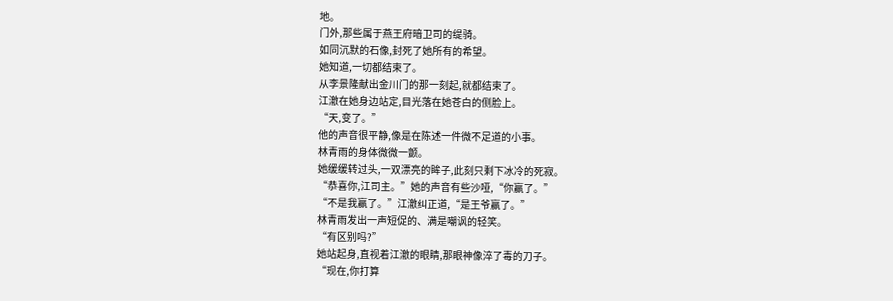地。
门外,那些属于燕王府暗卫司的缇骑。
如同沉默的石像,封死了她所有的希望。
她知道,一切都结束了。
从李景隆献出金川门的那一刻起,就都结束了。
江澈在她身边站定,目光落在她苍白的侧脸上。
“天,变了。”
他的声音很平静,像是在陈述一件微不足道的小事。
林青雨的身体微微一颤。
她缓缓转过头,一双漂亮的眸子,此刻只剩下冰冷的死寂。
“恭喜你,江司主。”她的声音有些沙哑,“你赢了。”
“不是我赢了。”江澈纠正道,“是王爷赢了。”
林青雨发出一声短促的、满是嘲讽的轻笑。
“有区别吗?”
她站起身,直视着江澈的眼睛,那眼神像淬了毒的刀子。
“现在,你打算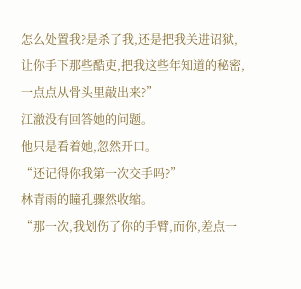怎么处置我?是杀了我,还是把我关进诏狱,让你手下那些酷吏,把我这些年知道的秘密,一点点从骨头里敲出来?”
江澈没有回答她的问题。
他只是看着她,忽然开口。
“还记得你我第一次交手吗?”
林青雨的瞳孔骤然收缩。
“那一次,我划伤了你的手臂,而你,差点一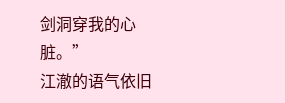剑洞穿我的心脏。”
江澈的语气依旧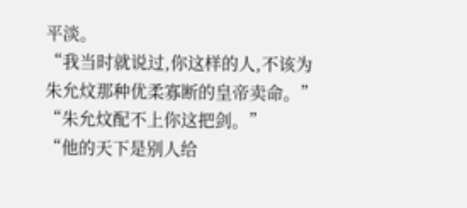平淡。
“我当时就说过,你这样的人,不该为朱允炆那种优柔寡断的皇帝卖命。”
“朱允炆配不上你这把剑。”
“他的天下是别人给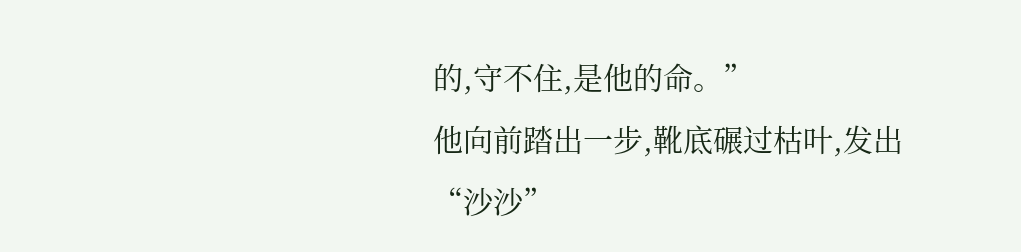的,守不住,是他的命。”
他向前踏出一步,靴底碾过枯叶,发出“沙沙”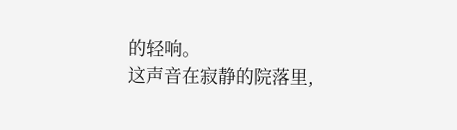的轻响。
这声音在寂静的院落里,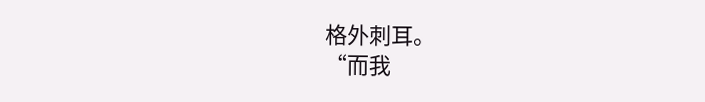格外刺耳。
“而我